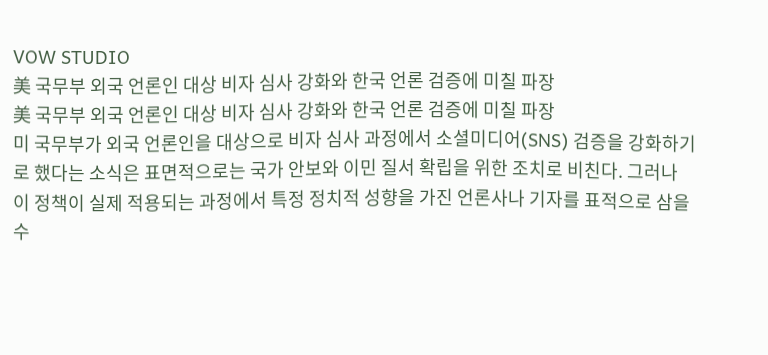VOW STUDIO
美 국무부 외국 언론인 대상 비자 심사 강화와 한국 언론 검증에 미칠 파장
美 국무부 외국 언론인 대상 비자 심사 강화와 한국 언론 검증에 미칠 파장
미 국무부가 외국 언론인을 대상으로 비자 심사 과정에서 소셜미디어(SNS) 검증을 강화하기로 했다는 소식은 표면적으로는 국가 안보와 이민 질서 확립을 위한 조치로 비친다. 그러나 이 정책이 실제 적용되는 과정에서 특정 정치적 성향을 가진 언론사나 기자를 표적으로 삼을 수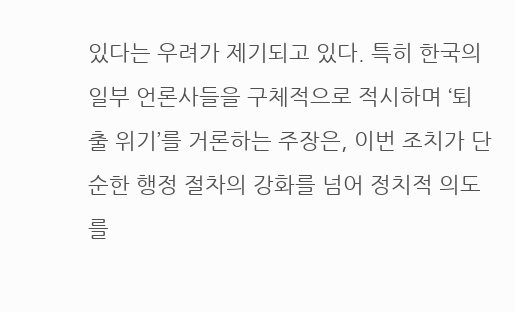있다는 우려가 제기되고 있다. 특히 한국의 일부 언론사들을 구체적으로 적시하며 ‘퇴출 위기’를 거론하는 주장은, 이번 조치가 단순한 행정 절차의 강화를 넘어 정치적 의도를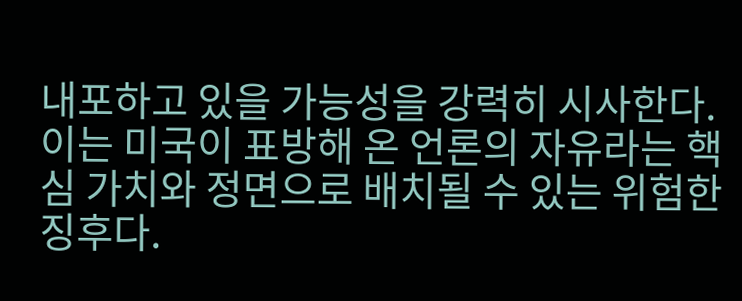내포하고 있을 가능성을 강력히 시사한다. 이는 미국이 표방해 온 언론의 자유라는 핵심 가치와 정면으로 배치될 수 있는 위험한 징후다.